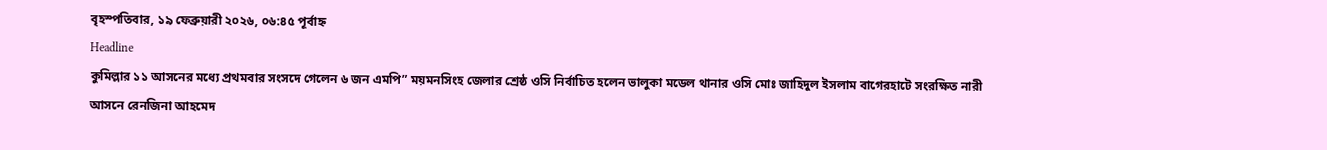বৃহস্পতিবার, ১৯ ফেব্রুয়ারী ২০২৬, ০৬:৪৫ পূর্বাহ্ন
Headline
কুমিল্লার ১১ আসনের মধ্যে প্রথমবার সংসদে গেলেন ৬ জন এমপি” ময়মনসিংহ জেলার শ্রেষ্ঠ ওসি নির্বাচিত হলেন ভালুকা মডেল থানার ওসি মোঃ জাহিদুল ইসলাম বাগেরহাটে সংরক্ষিত নারী আসনে রেনজিনা আহমেদ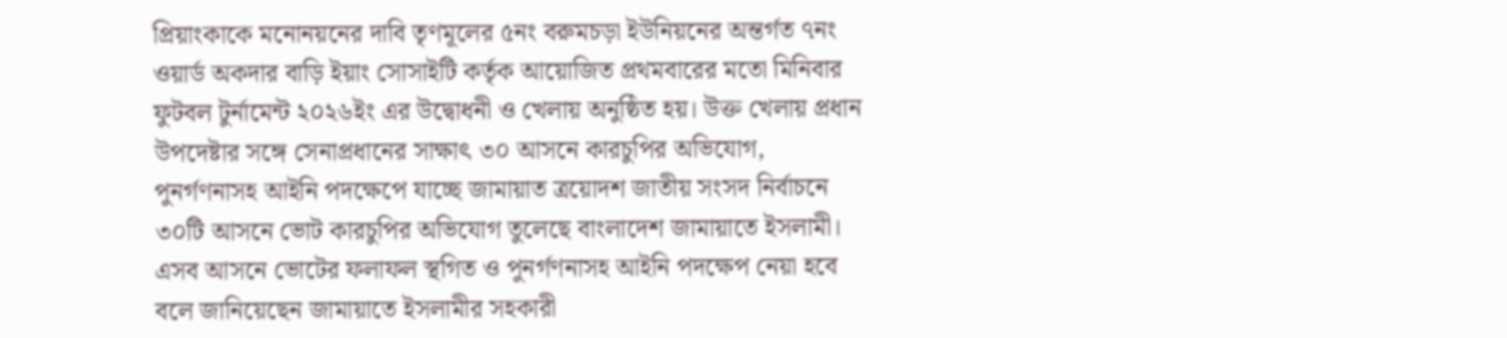প্রিয়াংকাকে মনোনয়নের দাবি তৃণমূলের ৫নং বরুমচড়া ইউনিয়নের অন্তর্গত ৭নং ওয়ার্ড অকদার বাড়ি ইয়াং সোসাইটি কর্তৃক আয়োজিত প্রথমবারের মতো মিনিবার ফুটবল টুর্নামেন্ট ২০২৬ইং এর উদ্বোধনী ও খেলায় অনুষ্ঠিত হয়। উক্ত খেলায় প্রধান উপদেষ্টার সঙ্গে সেনাপ্রধানের সাক্ষাৎ ৩০ আসনে কারচুপির অভিযোগ, পুনর্গণনাসহ আইনি পদক্ষেপে যাচ্ছে জামায়াত ত্রয়োদশ জাতীয় সংসদ নির্বাচনে ৩০টি আসনে ভোট কারচুপির অভিযোগ তুলেছে বাংলাদেশ জামায়াতে ইসলামী। এসব আসনে ভোটের ফলাফল স্থগিত ও পুনর্গণনাসহ আইনি পদক্ষেপ নেয়া হবে বলে জানিয়েছেন জামায়াতে ইসলামীর সহকারী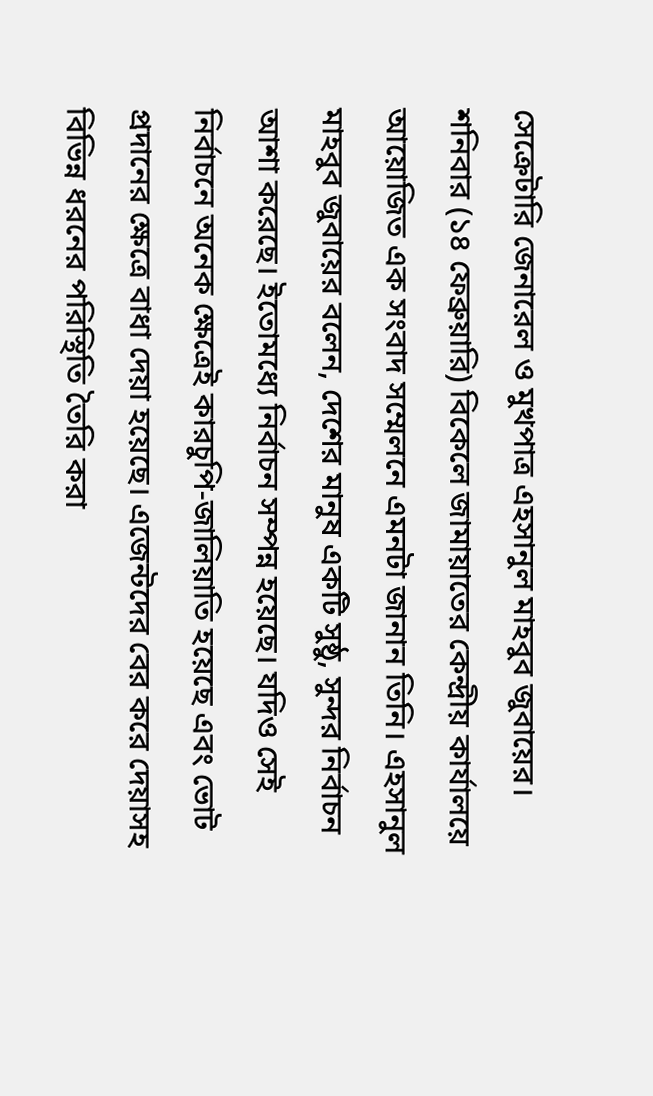সেক্রেটারি জেনারেল ও মুখপাত্র এহসানুল মাহবুব জুবায়ের। শনিবার (১৪ ফেব্রুয়ারি) বিকেলে জামায়াতের কেন্দ্রীয় কার্যালয়ে আয়োজিত এক সংবাদ সম্মেলনে এমনটা জানান তিনি। এহসানুল মাহবুব জুবায়ের বলেন, দেশের মানুষ একটি সুষ্ঠু, সুন্দর নির্বাচন আশা করেছে। ইতোমধ্যে নির্বাচন সম্পন্ন হয়েছে। যদিও সেই নির্বাচনে অনেক ক্ষেত্রেই কারচুপি-জালিয়াতি হয়েছে এবং ভোট প্রদানের ক্ষেত্রে বাধা দেয়া হয়েছে। এজেন্টদের বের করে দেয়াসহ বিভিন্ন ধরনের পরিস্থিতি তৈরি করা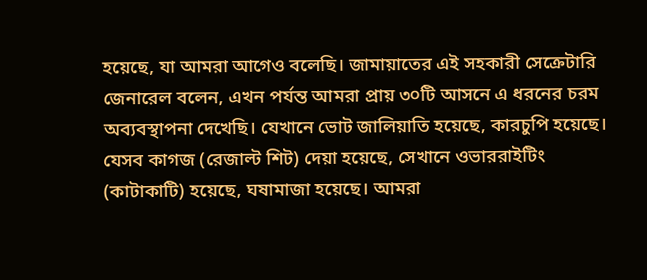হয়েছে, যা আমরা আগেও বলেছি। জামায়াতের এই সহকারী সেক্রেটারি জেনারেল বলেন, এখন পর্যন্ত আমরা প্রায় ৩০টি আসনে এ ধরনের চরম অব্যবস্থাপনা দেখেছি। যেখানে ভোট জালিয়াতি হয়েছে, কারচুপি হয়েছে। যেসব কাগজ (রেজাল্ট শিট) দেয়া হয়েছে, সেখানে ওভাররাইটিং (কাটাকাটি) হয়েছে, ঘষামাজা হয়েছে। আমরা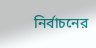নির্বাচনের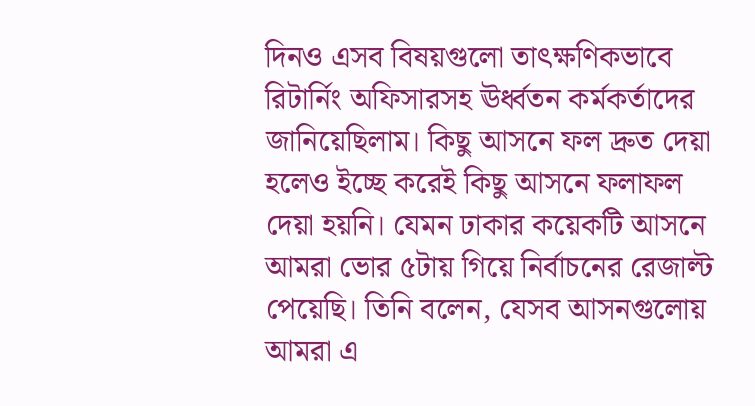দিনও এসব বিষয়গুলো তাৎক্ষণিকভাবে রিটার্নিং অফিসারসহ ঊর্ধ্বতন কর্মকর্তাদের জানিয়েছিলাম। কিছু আসনে ফল দ্রুত দেয়া হলেও ইচ্ছে করেই কিছু আসনে ফলাফল দেয়া হয়নি। যেমন ঢাকার কয়েকটি আসনে আমরা ভোর ৫টায় গিয়ে নির্বাচনের রেজাল্ট পেয়েছি। তিনি বলেন, যেসব আসনগুলোয় আমরা এ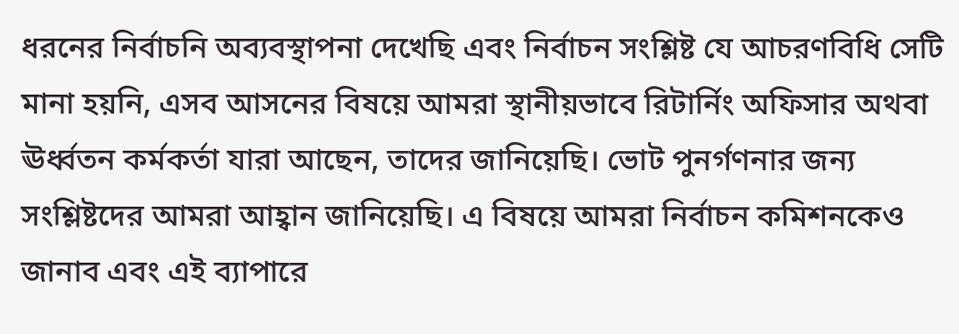ধরনের নির্বাচনি অব্যবস্থাপনা দেখেছি এবং নির্বাচন সংশ্লিষ্ট যে আচরণবিধি সেটি মানা হয়নি, এসব আসনের বিষয়ে আমরা স্থানীয়ভাবে রিটার্নিং অফিসার অথবা ঊর্ধ্বতন কর্মকর্তা যারা আছেন, তাদের জানিয়েছি। ভোট পুনর্গণনার জন্য সংশ্লিষ্টদের আমরা আহ্বান জানিয়েছি। এ বিষয়ে আমরা নির্বাচন কমিশনকেও জানাব এবং এই ব্যাপারে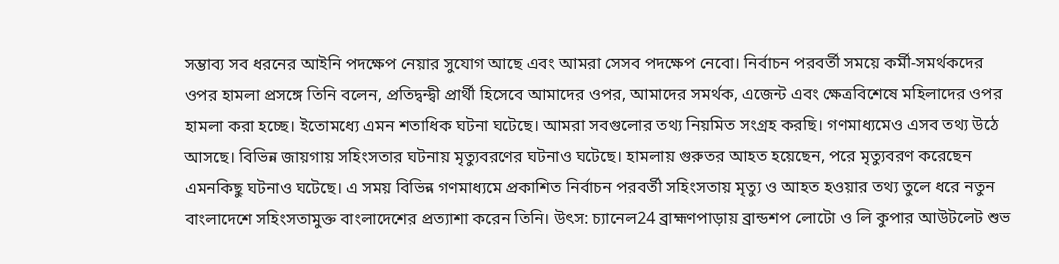সম্ভাব্য সব ধরনের আইনি পদক্ষেপ নেয়ার সুযোগ আছে এবং আমরা সেসব পদক্ষেপ নেবো। নির্বাচন পরবর্তী সময়ে কর্মী-সমর্থকদের ওপর হামলা প্রসঙ্গে তিনি বলেন, প্রতিদ্বন্দ্বী প্রার্থী হিসেবে আমাদের ওপর, আমাদের সমর্থক, এজেন্ট এবং ক্ষেত্রবিশেষে মহিলাদের ওপর হামলা করা হচ্ছে। ইতোমধ্যে এমন শতাধিক ঘটনা ঘটেছে। আমরা সবগুলোর তথ্য নিয়মিত সংগ্রহ করছি। গণমাধ্যমেও এসব তথ্য উঠে আসছে। বিভিন্ন জায়গায় সহিংসতার ঘটনায় মৃত্যুবরণের ঘটনাও ঘটেছে। হামলায় গুরুতর আহত হয়েছেন, পরে মৃত্যুবরণ করেছেন এমনকিছু ঘটনাও ঘটেছে। এ সময় বিভিন্ন গণমাধ্যমে প্রকাশিত নির্বাচন পরবর্তী সহিংসতায় মৃত্যু ও আহত হওয়ার তথ্য তুলে ধরে নতুন বাংলাদেশে সহিংসতামুক্ত বাংলাদেশের প্রত্যাশা করেন তিনি। উৎস: চ্যানেল24 ব্রাহ্মণপাড়ায় ব্রান্ডশপ লোটো ও লি কুপার আউটলেট শুভ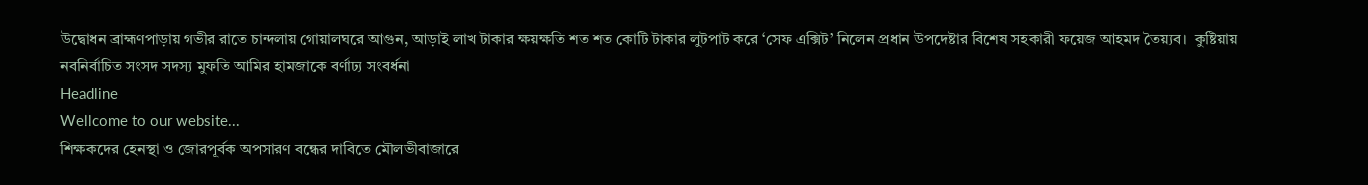উদ্বোধন ব্রাহ্মণপাড়ায় গভীর রাতে চান্দলায় গোয়ালঘরে আগুন, আড়াই লাখ টাকার ক্ষয়ক্ষতি শত শত কোটি টাকার লুটপাট করে ‘সেফ এক্সিট’ নিলেন প্রধান উপদেষ্টার বিশেষ সহকারী ফয়েজ আহমদ তৈয়্যব।  কুষ্টিয়ায় নবনির্বাচিত সংসদ সদস্য মুফতি আমির হামজাকে বর্ণাঢ্য সংবর্ধনা
Headline
Wellcome to our website...
শিক্ষকদের হেনস্থা ও জোরপূর্বক অপসারণ বন্ধের দাবিতে মৌলভীবাজারে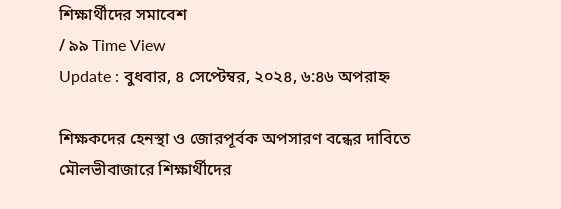শিক্ষার্থীদের সমাবেশ
/ ৯৯ Time View
Update : বুধবার, ৪ সেপ্টেম্বর, ২০২৪, ৬:৪৬ অপরাহ্ন

শিক্ষকদের হেনস্থা ও জোরপূর্বক অপসারণ বন্ধের দাবিতে মৌলভীবাজারে শিক্ষার্থীদের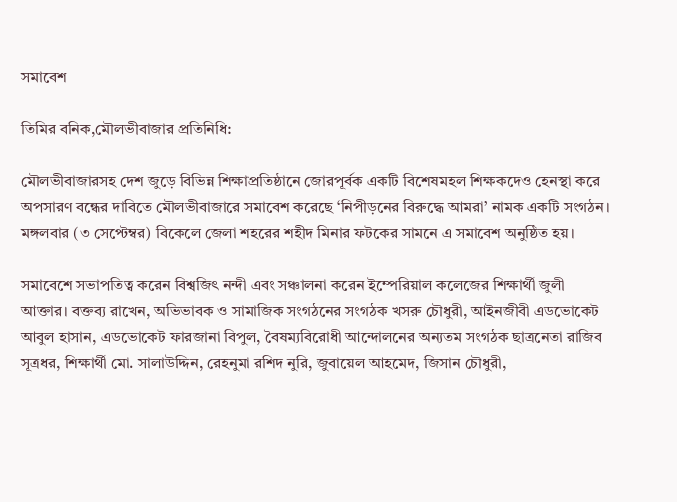সমাবেশ

তিমির বনিক,মৌলভীবাজার প্রতিনিধি:

মৌলভীবাজারসহ দেশ জুড়ে বিভিন্ন শিক্ষাপ্রতিষ্ঠানে জোরপূর্বক একটি বিশেষমহল শিক্ষকদেও হেনস্থা করে অপসারণ বন্ধের দাবিতে মৌলভীবাজারে সমাবেশ করেছে ‘নিপীড়নের বিরুদ্ধে আমরা’ নামক একটি সংগঠন। মঙ্গলবার (৩ সেপ্টেম্বর) বিকেলে জেলা শহরের শহীদ মিনার ফটকের সামনে এ সমাবেশ অনুষ্ঠিত হয়।

সমাবেশে সভাপতিত্ব করেন বিশ্বজিৎ নন্দী এবং সঞ্চালনা করেন ইম্পেরিয়াল কলেজের শিক্ষার্থী জুলী আক্তার। বক্তব্য রাখেন, অভিভাবক ও সামাজিক সংগঠনের সংগঠক খসরু চৌধুরী, আইনজীবী এডভোকেট আবুল হাসান, এডভোকেট ফারজানা বিপুল, বৈষম্যবিরোধী আন্দোলনের অন্যতম সংগঠক ছাত্রনেতা রাজিব সূত্রধর, শিক্ষার্থী মো. সালাউদ্দিন, রেহনুমা রশিদ নুরি, জুবায়েল আহমেদ, জিসান চৌধুরী,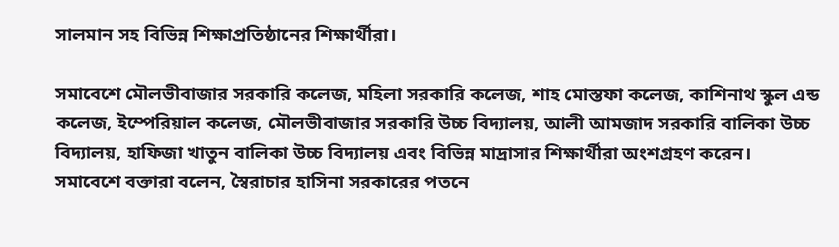সালমান সহ বিভিন্ন শিক্ষাপ্রতিষ্ঠানের শিক্ষার্থীরা।

সমাবেশে মৌলভীবাজার সরকারি কলেজ, মহিলা সরকারি কলেজ, শাহ মোস্তফা কলেজ, কাশিনাথ স্কুল এন্ড কলেজ, ইম্পেরিয়াল কলেজ, মৌলভীবাজার সরকারি উচ্চ বিদ্যালয়, আলী আমজাদ সরকারি বালিকা উচ্চ বিদ্যালয়, হাফিজা খাতুন বালিকা উচ্চ বিদ্যালয় এবং বিভিন্ন মাদ্রাসার শিক্ষার্থীরা অংশগ্রহণ করেন।
সমাবেশে বক্তারা বলেন, স্বৈরাচার হাসিনা সরকারের পতনে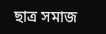ছাত্র সমাজ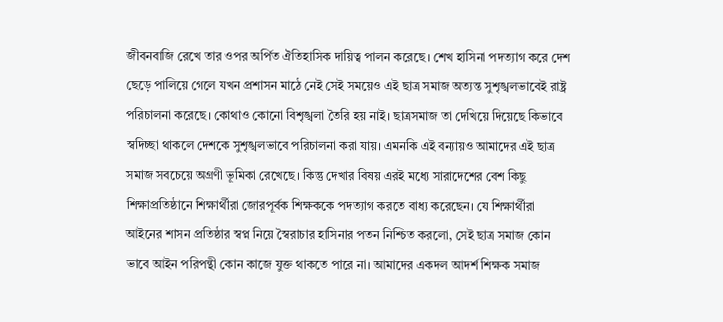জীবনবাজি রেখে তার ওপর অর্পিত ঐতিহাসিক দায়িত্ব পালন করেছে। শেখ হাসিনা পদত্যাগ করে দেশ ছেড়ে পালিয়ে গেলে যখন প্রশাসন মাঠে নেই সেই সময়েও এই ছাত্র সমাজ অত্যন্ত সুশৃঙ্খলভাবেই রাষ্ট্র পরিচালনা করেছে। কোথাও কোনো বিশৃঙ্খলা তৈরি হয় নাই। ছাত্রসমাজ তা দেখিয়ে দিয়েছে কিভাবে স্বদিচ্ছা থাকলে দেশকে সুশৃঙ্খলভাবে পরিচালনা করা যায়। এমনকি এই বন্যায়ও আমাদের এই ছাত্র সমাজ সবচেয়ে অগ্রণী ভূমিকা রেখেছে। কিন্তু দেখার বিষয় এরই মধ্যে সারাদেশের বেশ কিছু শিক্ষাপ্রতিষ্ঠানে শিক্ষার্থীরা জোরপূর্বক শিক্ষককে পদত্যাগ করতে বাধ্য করেছেন। যে শিক্ষার্থীরা আইনের শাসন প্রতিষ্ঠার স্বপ্ন নিয়ে স্বৈরাচার হাসিনার পতন নিশ্চিত করলো, সেই ছাত্র সমাজ কোন ভাবে আইন পরিপন্থী কোন কাজে যুক্ত থাকতে পারে না। আমাদের একদল আদর্শ শিক্ষক সমাজ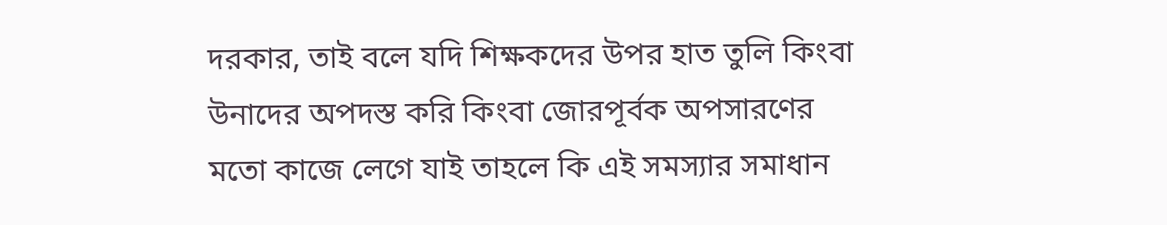দরকার, তাই বলে যদি শিক্ষকদের উপর হাত তুলি কিংবা উনাদের অপদস্ত করি কিংবা জোরপূর্বক অপসারণের মতো কাজে লেগে যাই তাহলে কি এই সমস্যার সমাধান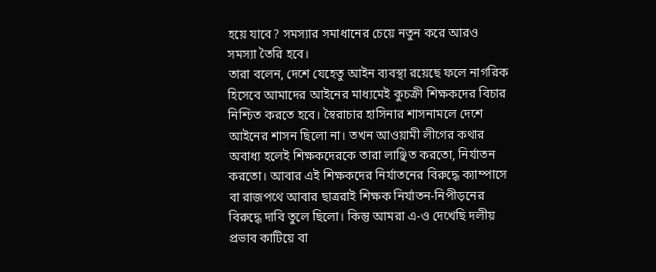হয়ে যাবে? সমস্যার সমাধানের চেয়ে নতুন করে আরও সমস্যা তৈরি হবে।
তারা বলেন, দেশে যেহেতু আইন ব্যবস্থা রয়েছে ফলে নাগরিক হিসেবে আমাদের আইনের মাধ্যমেই কুচক্রী শিক্ষকদের বিচার নিশ্চিত করতে হবে। স্বৈরাচার হাসিনার শাসনামলে দেশে আইনের শাসন ছিলো না। তখন আওয়ামী লীগের কথার অবাধ্য হলেই শিক্ষকদেরকে তারা লাঞ্ছিত করতো, নির্যাতন করতো। আবার এই শিক্ষকদের নির্যাতনের বিরুদ্ধে ক্যাম্পাসে বা রাজপথে আবার ছাত্ররাই শিক্ষক নির্যাতন-নিপীড়নের বিরুদ্ধে দাবি তুলে ছিলো। কিন্তু আমরা এ-ও দেখেছি দলীয় প্রভাব কাটিয়ে বা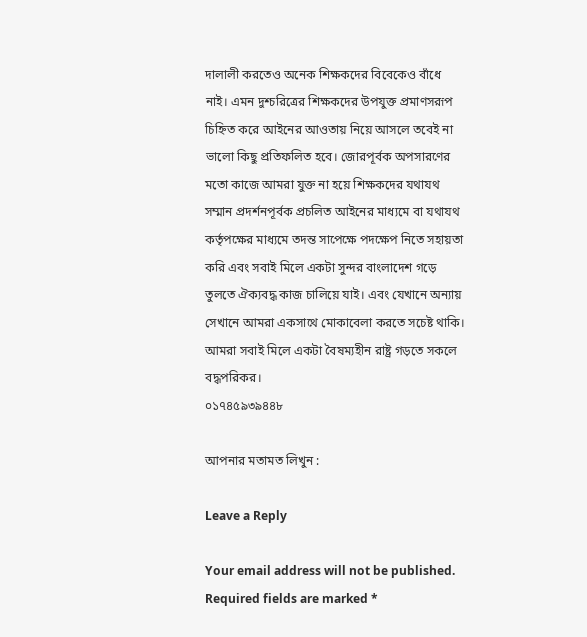দালালী করতেও অনেক শিক্ষকদের বিবেকেও বাঁধে নাই। এমন দুশ্চরিত্রের শিক্ষকদের উপযুক্ত প্রমাণসরূপ চিহ্নিত করে আইনের আওতায় নিয়ে আসলে তবেই না ভালো কিছু প্রতিফলিত হবে। জোরপূর্বক অপসারণের মতো কাজে আমরা যুক্ত না হয়ে শিক্ষকদের যথাযথ সম্মান প্রদর্শনপূর্বক প্রচলিত আইনের মাধ্যমে বা যথাযথ কর্তৃপক্ষের মাধ্যমে তদন্ত সাপেক্ষে পদক্ষেপ নিতে সহায়তা করি এবং সবাই মিলে একটা সুন্দর বাংলাদেশ গড়ে তুলতে ঐক্যবদ্ধ কাজ চালিয়ে যাই। এবং যেখানে অন্যায় সেখানে আমরা একসাথে মোকাবেলা করতে সচেষ্ট থাকি। আমরা সবাই মিলে একটা বৈষম্যহীন রাষ্ট্র গড়তে সকলে বদ্ধপরিকর।
০১৭৪৫৯৩৯৪৪৮

আপনার মতামত লিখুন :

Leave a Reply

Your email address will not be published. Required fields are marked *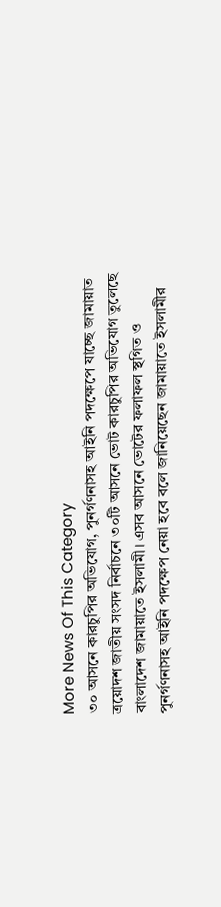More News Of This Category
৩০ আসনে কারচুপির অভিযোগ, পুনর্গণনাসহ আইনি পদক্ষেপে যাচ্ছে জামায়াত ত্রয়োদশ জাতীয় সংসদ নির্বাচনে ৩০টি আসনে ভোট কারচুপির অভিযোগ তুলেছে বাংলাদেশ জামায়াতে ইসলামী। এসব আসনে ভোটের ফলাফল স্থগিত ও পুনর্গণনাসহ আইনি পদক্ষেপ নেয়া হবে বলে জানিয়েছেন জামায়াতে ইসলামীর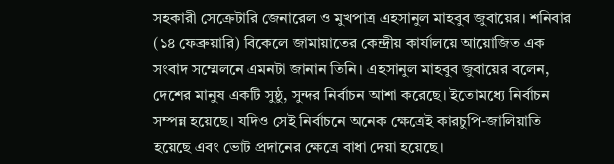সহকারী সেক্রেটারি জেনারেল ও মুখপাত্র এহসানুল মাহবুব জুবায়ের। শনিবার (১৪ ফেব্রুয়ারি) বিকেলে জামায়াতের কেন্দ্রীয় কার্যালয়ে আয়োজিত এক সংবাদ সম্মেলনে এমনটা জানান তিনি। এহসানুল মাহবুব জুবায়ের বলেন, দেশের মানুষ একটি সুষ্ঠু, সুন্দর নির্বাচন আশা করেছে। ইতোমধ্যে নির্বাচন সম্পন্ন হয়েছে। যদিও সেই নির্বাচনে অনেক ক্ষেত্রেই কারচুপি-জালিয়াতি হয়েছে এবং ভোট প্রদানের ক্ষেত্রে বাধা দেয়া হয়েছে।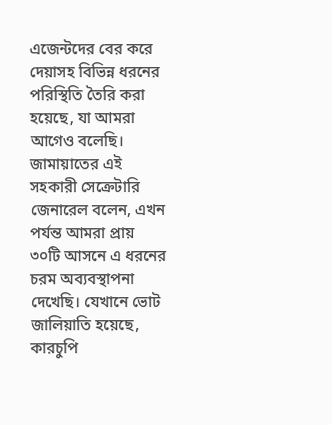এজেন্টদের বের করে দেয়াসহ বিভিন্ন ধরনের পরিস্থিতি তৈরি করা হয়েছে, যা আমরা আগেও বলেছি। জামায়াতের এই সহকারী সেক্রেটারি জেনারেল বলেন, এখন পর্যন্ত আমরা প্রায় ৩০টি আসনে এ ধরনের চরম অব্যবস্থাপনা দেখেছি। যেখানে ভোট জালিয়াতি হয়েছে, কারচুপি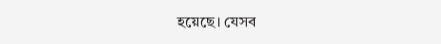হয়েছে। যেসব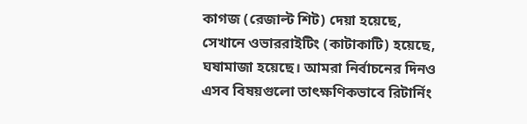কাগজ (রেজাল্ট শিট) দেয়া হয়েছে, সেখানে ওভাররাইটিং (কাটাকাটি) হয়েছে, ঘষামাজা হয়েছে। আমরা নির্বাচনের দিনও এসব বিষয়গুলো তাৎক্ষণিকভাবে রিটার্নিং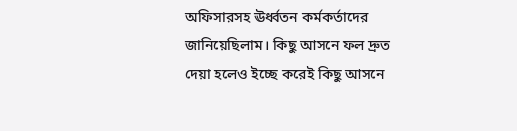অফিসারসহ ঊর্ধ্বতন কর্মকর্তাদের জানিয়েছিলাম। কিছু আসনে ফল দ্রুত দেয়া হলেও ইচ্ছে করেই কিছু আসনে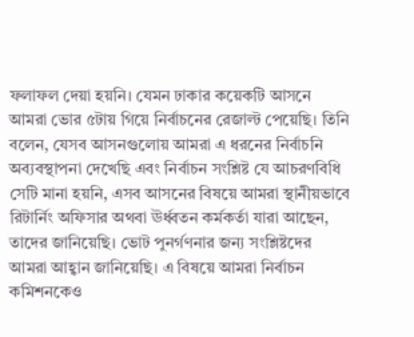ফলাফল দেয়া হয়নি। যেমন ঢাকার কয়েকটি আসনে আমরা ভোর ৫টায় গিয়ে নির্বাচনের রেজাল্ট পেয়েছি। তিনি বলেন, যেসব আসনগুলোয় আমরা এ ধরনের নির্বাচনি অব্যবস্থাপনা দেখেছি এবং নির্বাচন সংশ্লিষ্ট যে আচরণবিধি সেটি মানা হয়নি, এসব আসনের বিষয়ে আমরা স্থানীয়ভাবে রিটার্নিং অফিসার অথবা ঊর্ধ্বতন কর্মকর্তা যারা আছেন, তাদের জানিয়েছি। ভোট পুনর্গণনার জন্য সংশ্লিষ্টদের আমরা আহ্বান জানিয়েছি। এ বিষয়ে আমরা নির্বাচন কমিশনকেও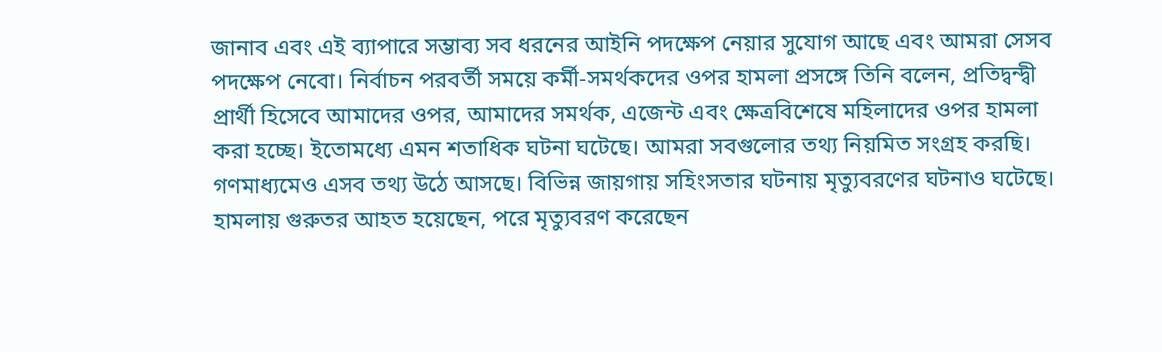জানাব এবং এই ব্যাপারে সম্ভাব্য সব ধরনের আইনি পদক্ষেপ নেয়ার সুযোগ আছে এবং আমরা সেসব পদক্ষেপ নেবো। নির্বাচন পরবর্তী সময়ে কর্মী-সমর্থকদের ওপর হামলা প্রসঙ্গে তিনি বলেন, প্রতিদ্বন্দ্বী প্রার্থী হিসেবে আমাদের ওপর, আমাদের সমর্থক, এজেন্ট এবং ক্ষেত্রবিশেষে মহিলাদের ওপর হামলা করা হচ্ছে। ইতোমধ্যে এমন শতাধিক ঘটনা ঘটেছে। আমরা সবগুলোর তথ্য নিয়মিত সংগ্রহ করছি। গণমাধ্যমেও এসব তথ্য উঠে আসছে। বিভিন্ন জায়গায় সহিংসতার ঘটনায় মৃত্যুবরণের ঘটনাও ঘটেছে। হামলায় গুরুতর আহত হয়েছেন, পরে মৃত্যুবরণ করেছেন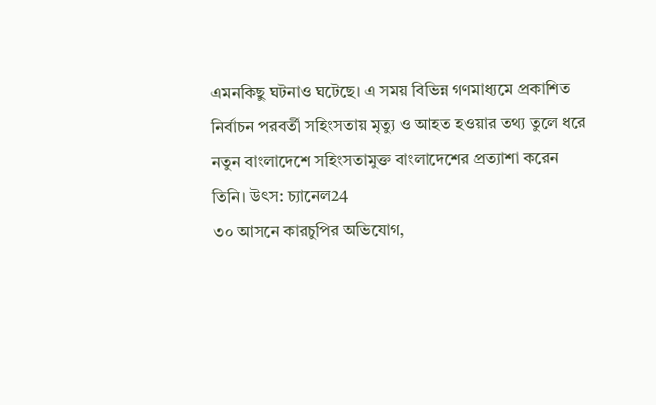এমনকিছু ঘটনাও ঘটেছে। এ সময় বিভিন্ন গণমাধ্যমে প্রকাশিত নির্বাচন পরবর্তী সহিংসতায় মৃত্যু ও আহত হওয়ার তথ্য তুলে ধরে নতুন বাংলাদেশে সহিংসতামুক্ত বাংলাদেশের প্রত্যাশা করেন তিনি। উৎস: চ্যানেল24
৩০ আসনে কারচুপির অভিযোগ,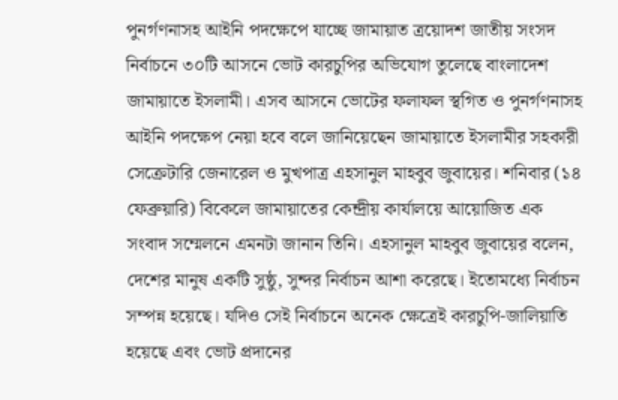পুনর্গণনাসহ আইনি পদক্ষেপে যাচ্ছে জামায়াত ত্রয়োদশ জাতীয় সংসদ নির্বাচনে ৩০টি আসনে ভোট কারচুপির অভিযোগ তুলেছে বাংলাদেশ জামায়াতে ইসলামী। এসব আসনে ভোটের ফলাফল স্থগিত ও পুনর্গণনাসহ আইনি পদক্ষেপ নেয়া হবে বলে জানিয়েছেন জামায়াতে ইসলামীর সহকারী সেক্রেটারি জেনারেল ও মুখপাত্র এহসানুল মাহবুব জুবায়ের। শনিবার (১৪ ফেব্রুয়ারি) বিকেলে জামায়াতের কেন্দ্রীয় কার্যালয়ে আয়োজিত এক সংবাদ সম্মেলনে এমনটা জানান তিনি। এহসানুল মাহবুব জুবায়ের বলেন, দেশের মানুষ একটি সুষ্ঠু, সুন্দর নির্বাচন আশা করেছে। ইতোমধ্যে নির্বাচন সম্পন্ন হয়েছে। যদিও সেই নির্বাচনে অনেক ক্ষেত্রেই কারচুপি-জালিয়াতি হয়েছে এবং ভোট প্রদানের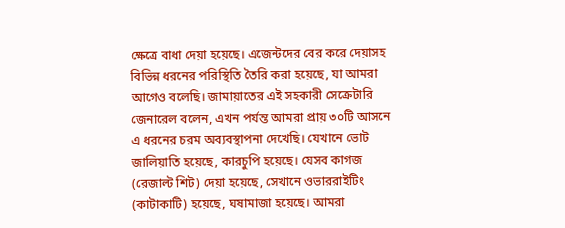ক্ষেত্রে বাধা দেয়া হয়েছে। এজেন্টদের বের করে দেয়াসহ বিভিন্ন ধরনের পরিস্থিতি তৈরি করা হয়েছে, যা আমরা আগেও বলেছি। জামায়াতের এই সহকারী সেক্রেটারি জেনারেল বলেন, এখন পর্যন্ত আমরা প্রায় ৩০টি আসনে এ ধরনের চরম অব্যবস্থাপনা দেখেছি। যেখানে ভোট জালিয়াতি হয়েছে, কারচুপি হয়েছে। যেসব কাগজ (রেজাল্ট শিট) দেয়া হয়েছে, সেখানে ওভাররাইটিং (কাটাকাটি) হয়েছে, ঘষামাজা হয়েছে। আমরা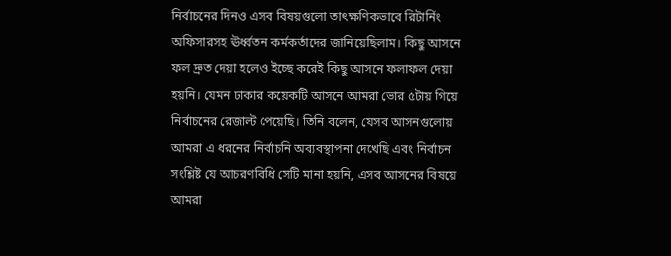নির্বাচনের দিনও এসব বিষয়গুলো তাৎক্ষণিকভাবে রিটার্নিং অফিসারসহ ঊর্ধ্বতন কর্মকর্তাদের জানিয়েছিলাম। কিছু আসনে ফল দ্রুত দেয়া হলেও ইচ্ছে করেই কিছু আসনে ফলাফল দেয়া হয়নি। যেমন ঢাকার কয়েকটি আসনে আমরা ভোর ৫টায় গিয়ে নির্বাচনের রেজাল্ট পেয়েছি। তিনি বলেন, যেসব আসনগুলোয় আমরা এ ধরনের নির্বাচনি অব্যবস্থাপনা দেখেছি এবং নির্বাচন সংশ্লিষ্ট যে আচরণবিধি সেটি মানা হয়নি, এসব আসনের বিষয়ে আমরা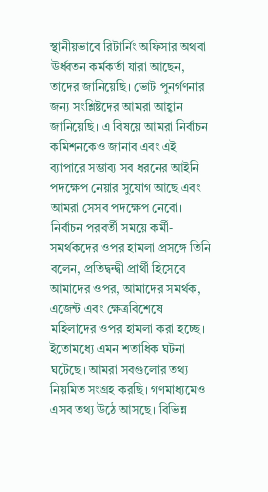স্থানীয়ভাবে রিটার্নিং অফিসার অথবা ঊর্ধ্বতন কর্মকর্তা যারা আছেন, তাদের জানিয়েছি। ভোট পুনর্গণনার জন্য সংশ্লিষ্টদের আমরা আহ্বান জানিয়েছি। এ বিষয়ে আমরা নির্বাচন কমিশনকেও জানাব এবং এই ব্যাপারে সম্ভাব্য সব ধরনের আইনি পদক্ষেপ নেয়ার সুযোগ আছে এবং আমরা সেসব পদক্ষেপ নেবো। নির্বাচন পরবর্তী সময়ে কর্মী-সমর্থকদের ওপর হামলা প্রসঙ্গে তিনি বলেন, প্রতিদ্বন্দ্বী প্রার্থী হিসেবে আমাদের ওপর, আমাদের সমর্থক, এজেন্ট এবং ক্ষেত্রবিশেষে মহিলাদের ওপর হামলা করা হচ্ছে। ইতোমধ্যে এমন শতাধিক ঘটনা ঘটেছে। আমরা সবগুলোর তথ্য নিয়মিত সংগ্রহ করছি। গণমাধ্যমেও এসব তথ্য উঠে আসছে। বিভিন্ন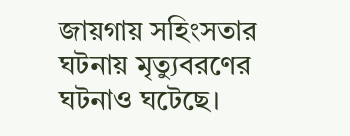জায়গায় সহিংসতার ঘটনায় মৃত্যুবরণের ঘটনাও ঘটেছে।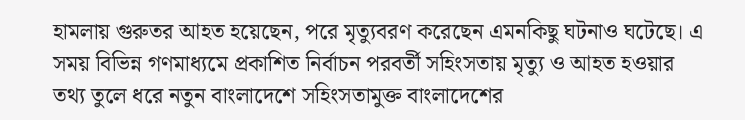হামলায় গুরুতর আহত হয়েছেন, পরে মৃত্যুবরণ করেছেন এমনকিছু ঘটনাও ঘটেছে। এ সময় বিভিন্ন গণমাধ্যমে প্রকাশিত নির্বাচন পরবর্তী সহিংসতায় মৃত্যু ও আহত হওয়ার তথ্য তুলে ধরে নতুন বাংলাদেশে সহিংসতামুক্ত বাংলাদেশের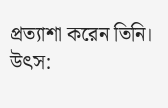প্রত্যাশা করেন তিনি। উৎস: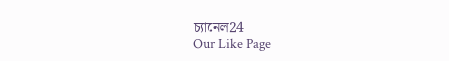চ্যানেল24
Our Like Page